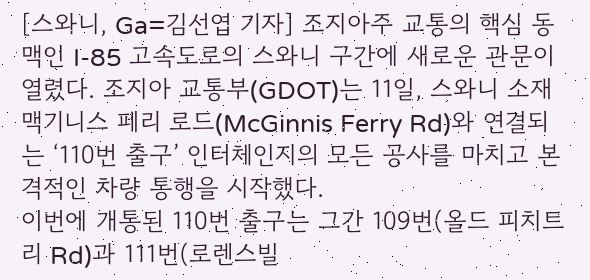[스와니, Ga=김선엽 기자] 조지아주 교통의 핵심 동맥인 I-85 고속도로의 스와니 구간에 새로운 관문이 열렸다. 조지아 교통부(GDOT)는 11일, 스와니 소재 맥기니스 페리 로드(McGinnis Ferry Rd)와 연결되는 ‘110번 출구’ 인터체인지의 모든 공사를 마치고 본격적인 차량 통행을 시작했다.
이번에 개통된 110번 출구는 그간 109번(올드 피치트리 Rd)과 111번(로렌스빌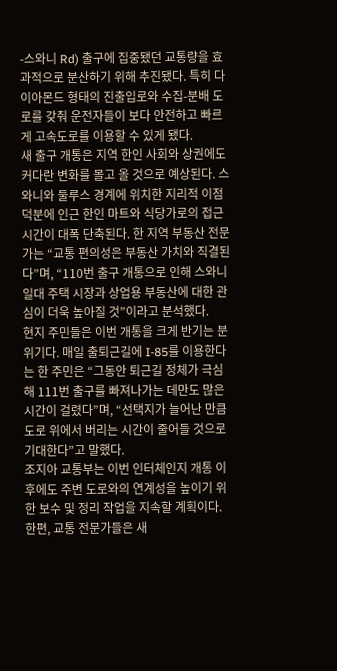-스와니 Rd) 출구에 집중됐던 교통량을 효과적으로 분산하기 위해 추진됐다. 특히 다이아몬드 형태의 진출입로와 수집-분배 도로를 갖춰 운전자들이 보다 안전하고 빠르게 고속도로를 이용할 수 있게 됐다.
새 출구 개통은 지역 한인 사회와 상권에도 커다란 변화를 몰고 올 것으로 예상된다. 스와니와 둘루스 경계에 위치한 지리적 이점 덕분에 인근 한인 마트와 식당가로의 접근 시간이 대폭 단축된다. 한 지역 부동산 전문가는 “교통 편의성은 부동산 가치와 직결된다”며, “110번 출구 개통으로 인해 스와니 일대 주택 시장과 상업용 부동산에 대한 관심이 더욱 높아질 것”이라고 분석했다.
현지 주민들은 이번 개통을 크게 반기는 분위기다. 매일 출퇴근길에 I-85를 이용한다는 한 주민은 “그동안 퇴근길 정체가 극심해 111번 출구를 빠져나가는 데만도 많은 시간이 걸렸다”며, “선택지가 늘어난 만큼 도로 위에서 버리는 시간이 줄어들 것으로 기대한다”고 말했다.
조지아 교통부는 이번 인터체인지 개통 이후에도 주변 도로와의 연계성을 높이기 위한 보수 및 정리 작업을 지속할 계획이다. 한편, 교통 전문가들은 새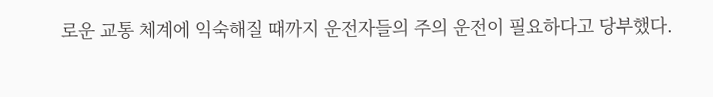로운 교통 체계에 익숙해질 때까지 운전자들의 주의 운전이 필요하다고 당부했다.